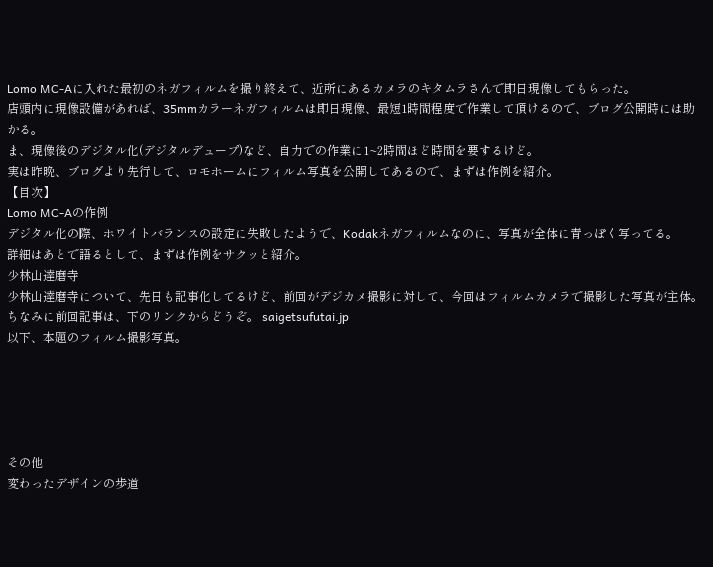Lomo MC-Aに入れた最初のネガフィルムを撮り終えて、近所にあるカメラのキタムラさんで即日現像してもらった。
店頭内に現像設備があれば、35mmカラーネガフィルムは即日現像、最短1時間程度で作業して頂けるので、ブログ公開時には助かる。
ま、現像後のデジタル化(デジタルデュープ)など、自力での作業に1~2時間ほど時間を要するけど。
実は昨晩、ブログより先行して、ロモホームにフィルム写真を公開してあるので、まずは作例を紹介。
【目次】
Lomo MC-Aの作例
デジタル化の際、ホワイトバランスの設定に失敗したようで、Kodakネガフィルムなのに、写真が全体に青っぽく写ってる。
詳細はあとで語るとして、まずは作例をサクッと紹介。
少林山達磨寺
少林山達磨寺について、先日も記事化してるけど、前回がデジカメ撮影に対して、今回はフィルムカメラで撮影した写真が主体。
ちなみに前回記事は、下のリンクからどうぞ。 saigetsufutai.jp
以下、本題のフィルム撮影写真。





その他
変わったデザインの歩道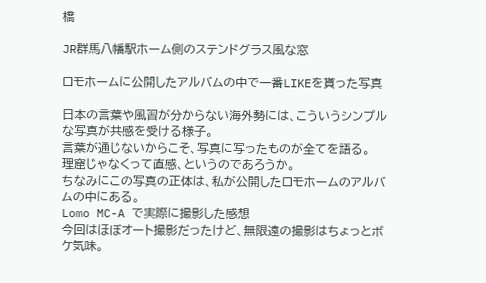橋

JR群馬八幡駅ホーム側のステンドグラス風な窓

ロモホームに公開したアルバムの中で一番LIKEを貰った写真

日本の言葉や風習が分からない海外勢には、こういうシンプルな写真が共感を受ける様子。
言葉が通じないからこそ、写真に写ったものが全てを語る。
理窟じゃなくって直感、というのであろうか。
ちなみにこの写真の正体は、私が公開したロモホームのアルバムの中にある。
Lomo MC-A で実際に撮影した感想
今回はほぼオート撮影だったけど、無限遠の撮影はちょっとボケ気味。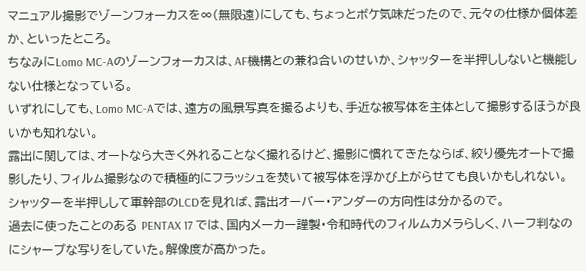マニュアル撮影でゾーンフォーカスを∞(無限遠)にしても、ちょっとボケ気味だったので、元々の仕様か個体差か、といったところ。
ちなみにLomo MC-Aのゾーンフォーカスは、AF機構との兼ね合いのせいか、シャッターを半押ししないと機能しない仕様となっている。
いずれにしても、Lomo MC-Aでは、遠方の風景写真を撮るよりも、手近な被写体を主体として撮影するほうが良いかも知れない。
露出に関しては、オートなら大きく外れることなく撮れるけど、撮影に慣れてきたならば、絞り優先オートで撮影したり、フィルム撮影なので積極的にフラッシュを焚いて被写体を浮かび上がらせても良いかもしれない。
シャッターを半押しして軍幹部のLCDを見れば、露出オーバー・アンダーの方向性は分かるので。
過去に使ったことのある PENTAX 17 では、国内メーカー謹製・令和時代のフィルムカメラらしく、ハーフ判なのにシャープな写りをしていた。解像度が高かった。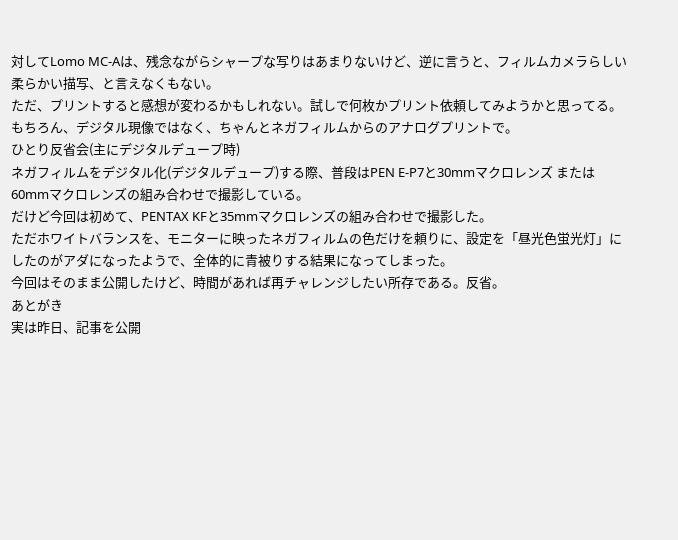対してLomo MC-Aは、残念ながらシャープな写りはあまりないけど、逆に言うと、フィルムカメラらしい柔らかい描写、と言えなくもない。
ただ、プリントすると感想が変わるかもしれない。試しで何枚かプリント依頼してみようかと思ってる。
もちろん、デジタル現像ではなく、ちゃんとネガフィルムからのアナログプリントで。
ひとり反省会(主にデジタルデュープ時)
ネガフィルムをデジタル化(デジタルデュープ)する際、普段はPEN E-P7と30mmマクロレンズ または 60mmマクロレンズの組み合わせで撮影している。
だけど今回は初めて、PENTAX KFと35mmマクロレンズの組み合わせで撮影した。
ただホワイトバランスを、モニターに映ったネガフィルムの色だけを頼りに、設定を「昼光色蛍光灯」にしたのがアダになったようで、全体的に青被りする結果になってしまった。
今回はそのまま公開したけど、時間があれば再チャレンジしたい所存である。反省。
あとがき
実は昨日、記事を公開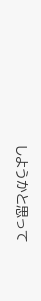しようかと思って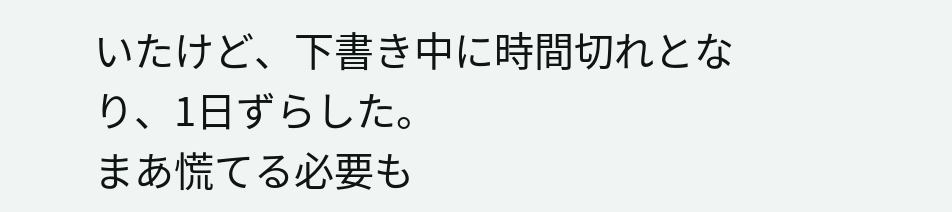いたけど、下書き中に時間切れとなり、1日ずらした。
まあ慌てる必要も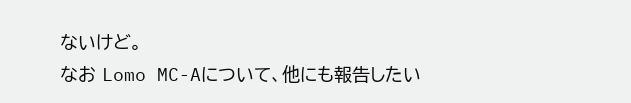ないけど。
なお Lomo MC-Aについて、他にも報告したい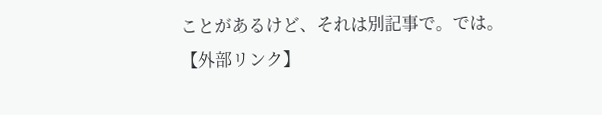ことがあるけど、それは別記事で。では。
【外部リンク】